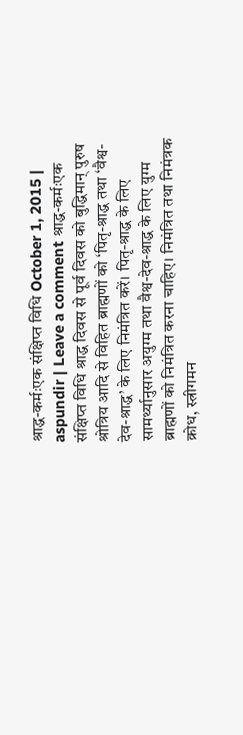श्राद्ध-कर्मःएक संक्षिप्त विधि October 1, 2015 | aspundir | Leave a comment श्राद्ध-कर्मःएक संक्षिप्त विधि श्राद्ध दिवस से पूर्व दिवस को बुद्धिमान् पुरुष श्रोत्रिय आदि से विहित ब्राह्मणों को ‘पितृ-श्राद्ध तथा ‘वैश्व-देव-श्राद्ध’ के लिए निमंत्रित करें। पितृ-श्राद्ध के लिए सामर्थ्यानुसार अयुग्म तथा वैश्व-देव-श्राद्ध के लिए युग्म ब्राह्मणों को निमंत्रित करना चाहिए। निमंत्रित तथा निमंत्रक क्रोध, स्त्रीगमन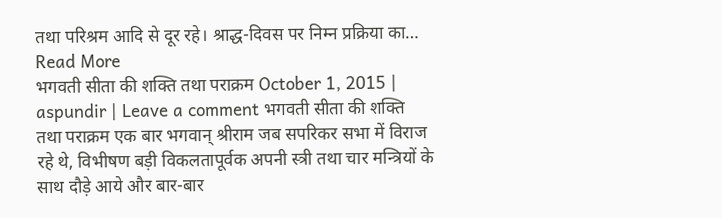तथा परिश्रम आदि से दूर रहे। श्राद्ध-दिवस पर निम्न प्रक्रिया का… Read More
भगवती सीता की शक्ति तथा पराक्रम October 1, 2015 | aspundir | Leave a comment भगवती सीता की शक्ति तथा पराक्रम एक बार भगवान् श्रीराम जब सपरिकर सभा में विराज रहे थे, विभीषण बड़ी विकलतापूर्वक अपनी स्त्री तथा चार मन्त्रियों के साथ दौड़े आये और बार-बार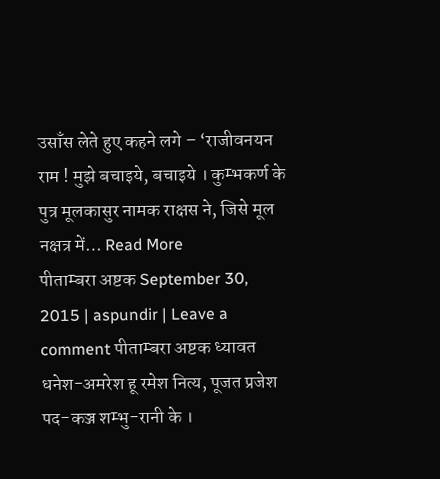उसाँस लेते हुए कहने लगे – ‘राजीवनयन राम ! मुझे बचाइये, बचाइये । कुम्भकर्ण के पुत्र मूलकासुर नामक राक्षस ने, जिसे मूल नक्षत्र में… Read More
पीताम्बरा अष्टक September 30, 2015 | aspundir | Leave a comment पीताम्बरा अष्टक ध्यावत धनेश-अमरेश हू रमेश नित्य, पूजत प्रजेश पद-कञ्ज शम्भु-रानी के ।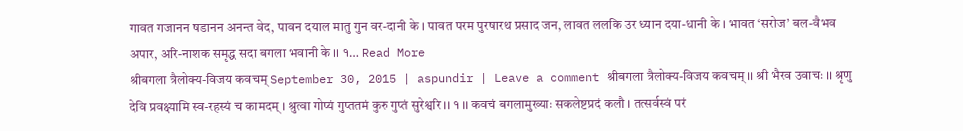गावत गजानन षडानन अनन्त वेद, पावन दयाल मातु गुन वर-दानी के । पावत परम पुरषारथ प्रसाद जन, लावत ललकि उर ध्यान दया-धानी के । भावत ‘सरोज’ बल-वैभव अपार, अरि-नाशक समृद्ध सदा बगला भवानी के ।। १… Read More
श्रीबगला त्रैलोक्य-विजय कवचम् September 30, 2015 | aspundir | Leave a comment श्रीबगला त्रैलोक्य-विजय कवचम् ।। श्री भैरव उवाचः ।। श्रृणु देवि प्रवक्ष्यामि स्व-रहस्यं च कामदम् । श्रुत्वा गोप्यं गुप्ततमं कुरु गुप्तं सुरेश्वरि ।। १ ।। कवचं बगलामुख्याः सकलेष्टप्रदं कलौ । तत्सर्वस्वं परं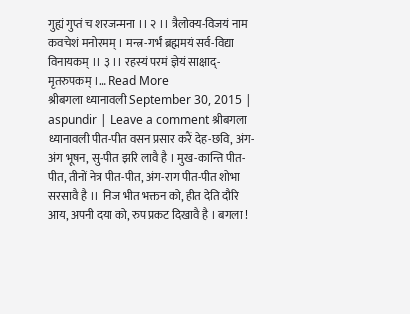गुह्यं गुप्तं च शरजन्मना ।। २ ।। त्रैलोक्य-विजयं नाम कवचेशं मनोरमम् । मन्त्र-गर्भं ब्रह्ममयं सर्व-विद्या विनायकम् ।। ३ ।। रहस्यं परमं ज्ञेयं साक्षाद्-मृतरुपकम् ।… Read More
श्रीबगला ध्यानावली September 30, 2015 | aspundir | Leave a comment श्रीबगला ध्यानावली पीत-पीत वसन प्रसार करैं देह-छवि, अंग-अंग भूषन, सु-पीत झरि लावै है । मुख-कान्ति पीत-पीत, तीनों नेत्र पीत-पीत, अंग-राग पीत-पीत शोभा सरसावै है ।। निज भीत भक्तन को, हीत देति दौरि आय, अपनी दया को, रुप प्रकट दिखावै है । बगला !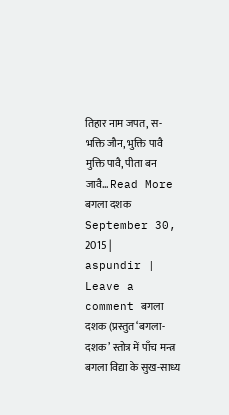तिहार नाम जपत, स-भक्ति जौन, भुक्ति पावै मुक्ति पावै, पीता बन जावै… Read More
बगला दशक September 30, 2015 | aspundir | Leave a comment बगला दशक (प्रस्तुत ‘बगला-दशक’ स्तोत्र में पाँच मन्त्र बगला विद्या के सुख-साध्य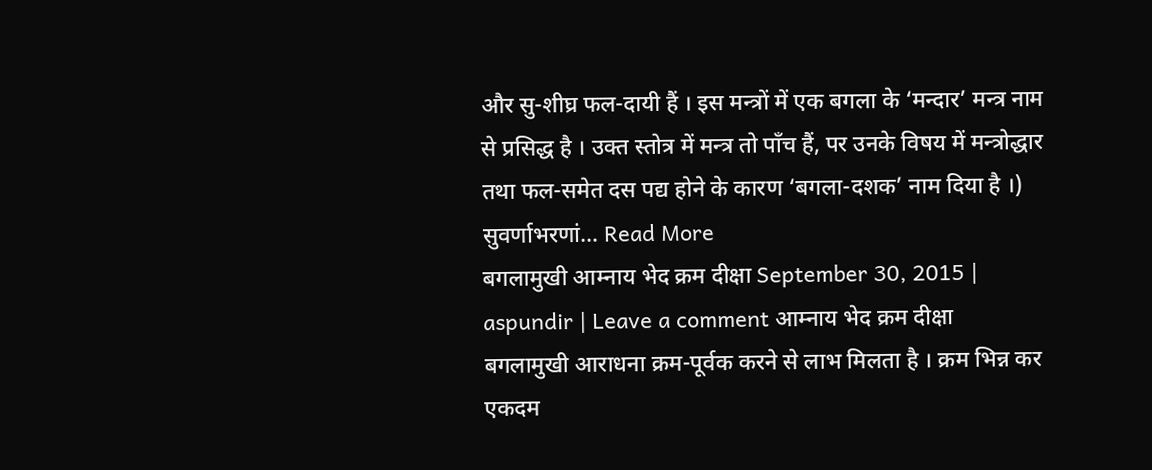और सु-शीघ्र फल-दायी हैं । इस मन्त्रों में एक बगला के ‘मन्दार’ मन्त्र नाम से प्रसिद्ध है । उक्त स्तोत्र में मन्त्र तो पाँच हैं, पर उनके विषय में मन्त्रोद्धार तथा फल-समेत दस पद्य होने के कारण ‘बगला-दशक’ नाम दिया है ।) सुवर्णाभरणां… Read More
बगलामुखी आम्नाय भेद क्रम दीक्षा September 30, 2015 | aspundir | Leave a comment आम्नाय भेद क्रम दीक्षा बगलामुखी आराधना क्रम-पूर्वक करने से लाभ मिलता है । क्रम भिन्न कर एकदम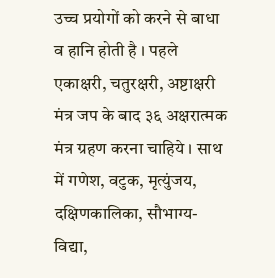उच्च प्रयोगों को करने से बाधा व हानि होती है । पहले एकाक्षरी, चतुरक्षरी, अष्टाक्षरी मंत्र जप के बाद ३६ अक्षरात्मक मंत्र ग्रहण करना चाहिये । साथ में गणेश, वटुक, मृत्युंजय, दक्षिणकालिका, सौभाग्य-विद्या,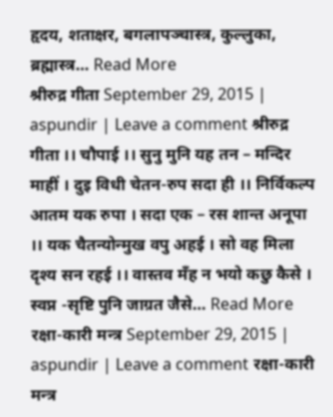हृदय, शताक्षर, बगलापञ्चास्त्र, कुल्लुका, ब्रह्मास्त्र… Read More
श्रीरुद्र गीता September 29, 2015 | aspundir | Leave a comment श्रीरुद्र गीता ।। चौपाई ।। सुनु मुनि यह तन – मन्दिर माहीं । दुइ विधी चेतन-रुप सदा ही ।। निर्विकल्प आतम यक रुपा । सदा एक – रस शान्त अनूपा ।। यक चैतन्योन्मुख वपु अहई । सो वह मिला दृश्य सन रहई ।। वास्तव मँह न भयो कछु कैसे । स्वप्न -सृष्टि पुनि जाग्रत जैसे… Read More
रक्षा-कारी मन्त्र September 29, 2015 | aspundir | Leave a comment रक्षा-कारी मन्त्र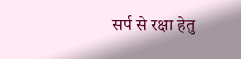सर्प से रक्षा हेतु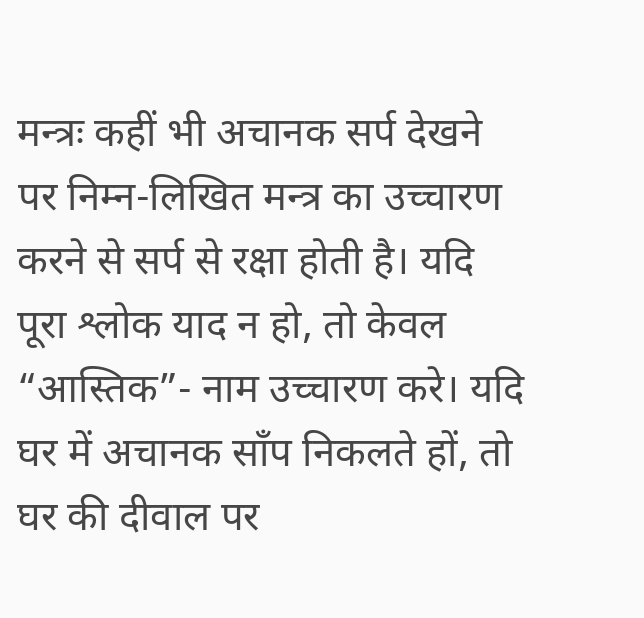मन्त्रः कहीं भी अचानक सर्प देखने पर निम्न-लिखित मन्त्र का उच्चारण करने से सर्प से रक्षा होती है। यदि पूरा श्लोक याद न हो, तो केवल “आस्तिक”- नाम उच्चारण करे। यदि घर में अचानक साँप निकलते हों, तो घर की दीवाल पर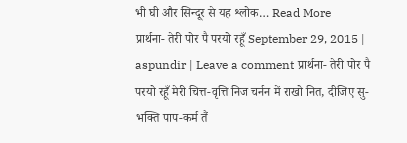भी घी और सिन्दूर से यह श्लोक… Read More
प्रार्थना- तेरी पोर पै परयो रहूँ September 29, 2015 | aspundir | Leave a comment प्रार्थना- तेरी पोर पै परयो रहूँ मेरी चित्त-वृत्ति निज चर्नन में राखो नित, दीजिए सु-भक्ति पाप-कर्म तैं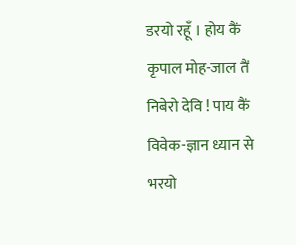डरयो रहूँ । होय कैं कृपाल मोह-जाल तैं निबेरो देवि ! पाय कैं विवेक-ज्ञान ध्यान से भरयो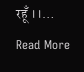रहूँ ।।… Read More